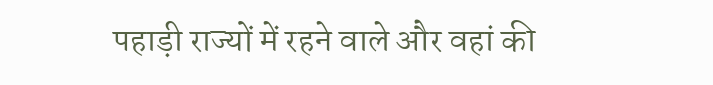पहाड़ी राज्यों में रहने वाले और वहां की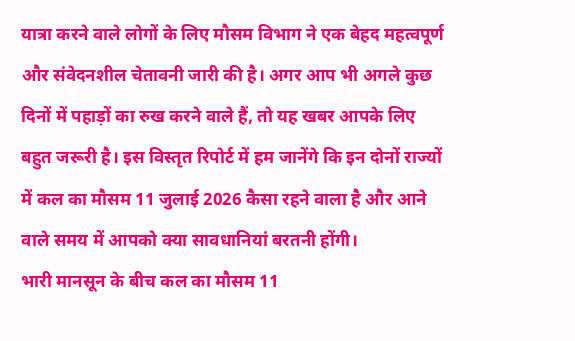यात्रा करने वाले लोगों के लिए मौसम विभाग ने एक बेहद महत्वपूर्ण और संवेदनशील चेतावनी जारी की है। अगर आप भी अगले कुछ दिनों में पहाड़ों का रुख करने वाले हैं, तो यह खबर आपके लिए बहुत जरूरी है। इस विस्तृत रिपोर्ट में हम जानेंगे कि इन दोनों राज्यों में कल का मौसम 11 जुलाई 2026 कैसा रहने वाला है और आने वाले समय में आपको क्या सावधानियां बरतनी होंगी।
भारी मानसून के बीच कल का मौसम 11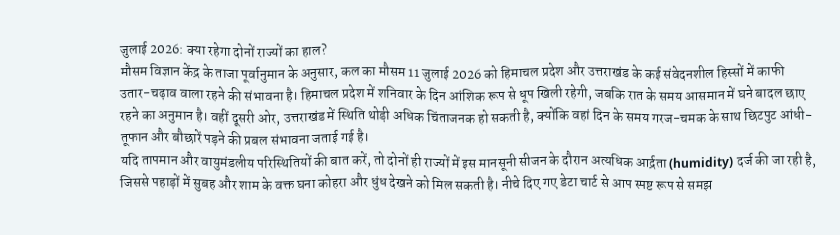जुलाई 2026: क्या रहेगा दोनों राज्यों का हाल?
मौसम विज्ञान केंद्र के ताजा पूर्वानुमान के अनुसार, कल का मौसम 11 जुलाई 2026 को हिमाचल प्रदेश और उत्तराखंड के कई संवेदनशील हिस्सों में काफी उतार-चढ़ाव वाला रहने की संभावना है। हिमाचल प्रदेश में शनिवार के दिन आंशिक रूप से धूप खिली रहेगी, जबकि रात के समय आसमान में घने बादल छाए रहने का अनुमान है। वहीं दूसरी ओर, उत्तराखंड में स्थिति थोड़ी अधिक चिंताजनक हो सकती है, क्योंकि वहां दिन के समय गरज-चमक के साथ छिटपुट आंधी-तूफान और बौछारें पड़ने की प्रबल संभावना जताई गई है।
यदि तापमान और वायुमंडलीय परिस्थितियों की बात करें, तो दोनों ही राज्यों में इस मानसूनी सीजन के दौरान अत्यधिक आर्द्रता (humidity) दर्ज की जा रही है, जिससे पहाड़ों में सुबह और शाम के वक्त घना कोहरा और धुंध देखने को मिल सकती है। नीचे दिए गए डेटा चार्ट से आप स्पष्ट रूप से समझ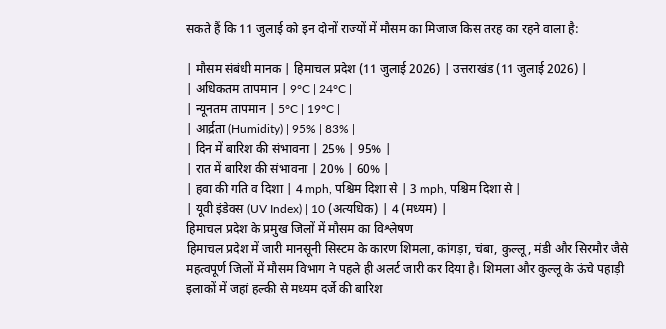सकते हैं कि 11 जुलाई को इन दोनों राज्यों में मौसम का मिजाज किस तरह का रहने वाला है:

| मौसम संबंधी मानक | हिमाचल प्रदेश (11 जुलाई 2026) | उत्तराखंड (11 जुलाई 2026) |
| अधिकतम तापमान | 9°C | 24°C |
| न्यूनतम तापमान | 5°C | 19°C |
| आर्द्रता (Humidity) | 95% | 83% |
| दिन में बारिश की संभावना | 25% | 95% |
| रात में बारिश की संभावना | 20% | 60% |
| हवा की गति व दिशा | 4 mph, पश्चिम दिशा से | 3 mph, पश्चिम दिशा से |
| यूवी इंडेक्स (UV Index) | 10 (अत्यधिक) | 4 (मध्यम) |
हिमाचल प्रदेश के प्रमुख जिलों में मौसम का विश्लेषण
हिमाचल प्रदेश में जारी मानसूनी सिस्टम के कारण शिमला, कांगड़ा, चंबा, कुल्लू, मंडी और सिरमौर जैसे महत्वपूर्ण जिलों में मौसम विभाग ने पहले ही अलर्ट जारी कर दिया है। शिमला और कुल्लू के ऊंचे पहाड़ी इलाकों में जहां हल्की से मध्यम दर्जे की बारिश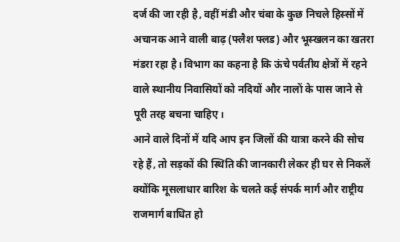दर्ज की जा रही है, वहीं मंडी और चंबा के कुछ निचले हिस्सों में अचानक आने वाली बाढ़ (फ्लैश फ्लड) और भूस्खलन का खतरा मंडरा रहा है। विभाग का कहना है कि ऊंचे पर्वतीय क्षेत्रों में रहने वाले स्थानीय निवासियों को नदियों और नालों के पास जाने से पूरी तरह बचना चाहिए।
आने वाले दिनों में यदि आप इन जिलों की यात्रा करने की सोच रहे हैं, तो सड़कों की स्थिति की जानकारी लेकर ही घर से निकलें क्योंकि मूसलाधार बारिश के चलते कई संपर्क मार्ग और राष्ट्रीय राजमार्ग बाधित हो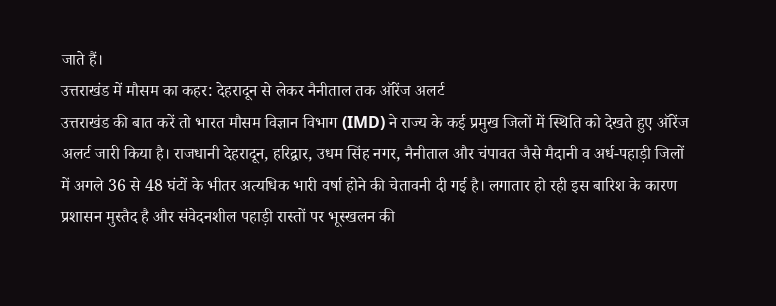जाते हैं।
उत्तराखंड में मौसम का कहर: देहरादून से लेकर नैनीताल तक ऑरेंज अलर्ट
उत्तराखंड की बात करें तो भारत मौसम विज्ञान विभाग (IMD) ने राज्य के कई प्रमुख जिलों में स्थिति को देखते हुए ऑरेंज अलर्ट जारी किया है। राजधानी देहरादून, हरिद्वार, उधम सिंह नगर, नैनीताल और चंपावत जैसे मैदानी व अर्ध-पहाड़ी जिलों में अगले 36 से 48 घंटों के भीतर अत्यधिक भारी वर्षा होने की चेतावनी दी गई है। लगातार हो रही इस बारिश के कारण प्रशासन मुस्तैद है और संवेदनशील पहाड़ी रास्तों पर भूस्खलन की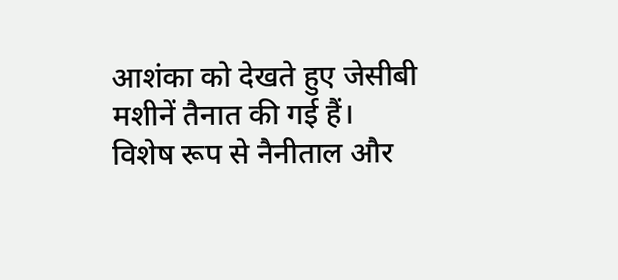आशंका को देखते हुए जेसीबी मशीनें तैनात की गई हैं।
विशेष रूप से नैनीताल और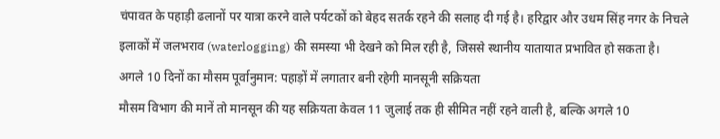चंपावत के पहाड़ी ढलानों पर यात्रा करने वाले पर्यटकों को बेहद सतर्क रहने की सलाह दी गई है। हरिद्वार और उधम सिंह नगर के निचले इलाकों में जलभराव (waterlogging) की समस्या भी देखने को मिल रही है, जिससे स्थानीय यातायात प्रभावित हो सकता है।
अगले 10 दिनों का मौसम पूर्वानुमान: पहाड़ों में लगातार बनी रहेगी मानसूनी सक्रियता
मौसम विभाग की मानें तो मानसून की यह सक्रियता केवल 11 जुलाई तक ही सीमित नहीं रहने वाली है, बल्कि अगले 10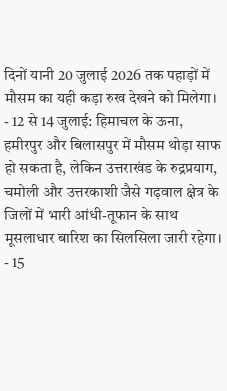दिनों यानी 20 जुलाई 2026 तक पहाड़ों में मौसम का यही कड़ा रुख देखने को मिलेगा।
- 12 से 14 जुलाई: हिमाचल के ऊना, हमीरपुर और बिलासपुर में मौसम थोड़ा साफ हो सकता है, लेकिन उत्तराखंड के रुद्रप्रयाग, चमोली और उत्तरकाशी जैसे गढ़वाल क्षेत्र के जिलों में भारी आंधी-तूफान के साथ मूसलाधार बारिश का सिलसिला जारी रहेगा।
- 15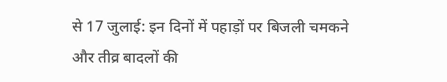से 17 जुलाई: इन दिनों में पहाड़ों पर बिजली चमकने और तीव्र बादलों की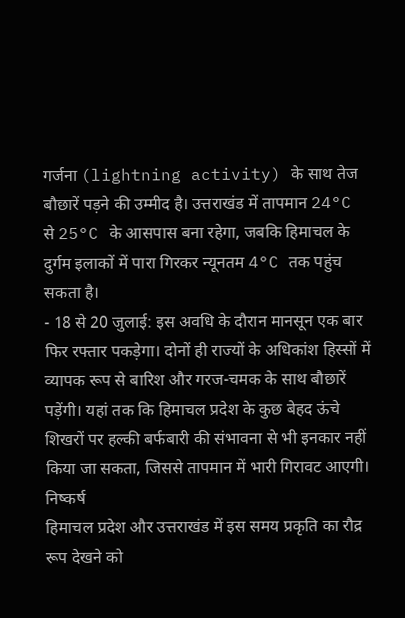गर्जना (lightning activity) के साथ तेज बौछारें पड़ने की उम्मीद है। उत्तराखंड में तापमान 24°C से 25°C के आसपास बना रहेगा, जबकि हिमाचल के दुर्गम इलाकों में पारा गिरकर न्यूनतम 4°C तक पहुंच सकता है।
- 18 से 20 जुलाई: इस अवधि के दौरान मानसून एक बार फिर रफ्तार पकड़ेगा। दोनों ही राज्यों के अधिकांश हिस्सों में व्यापक रूप से बारिश और गरज-चमक के साथ बौछारें पड़ेंगी। यहां तक कि हिमाचल प्रदेश के कुछ बेहद ऊंचे शिखरों पर हल्की बर्फबारी की संभावना से भी इनकार नहीं किया जा सकता, जिससे तापमान में भारी गिरावट आएगी।
निष्कर्ष
हिमाचल प्रदेश और उत्तराखंड में इस समय प्रकृति का रौद्र रूप देखने को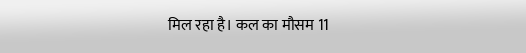मिल रहा है। कल का मौसम 11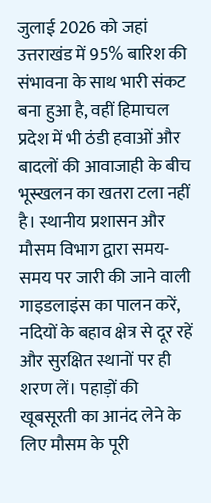जुलाई 2026 को जहां उत्तराखंड में 95% बारिश की संभावना के साथ भारी संकट बना हुआ है, वहीं हिमाचल प्रदेश में भी ठंडी हवाओं और बादलों की आवाजाही के बीच भूस्खलन का खतरा टला नहीं है। स्थानीय प्रशासन और मौसम विभाग द्वारा समय-समय पर जारी की जाने वाली गाइडलाइंस का पालन करें, नदियों के बहाव क्षेत्र से दूर रहें और सुरक्षित स्थानों पर ही शरण लें। पहाड़ों की खूबसूरती का आनंद लेने के लिए मौसम के पूरी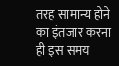तरह सामान्य होने का इंतजार करना ही इस समय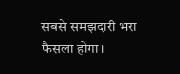सबसे समझदारी भरा फैसला होगा।